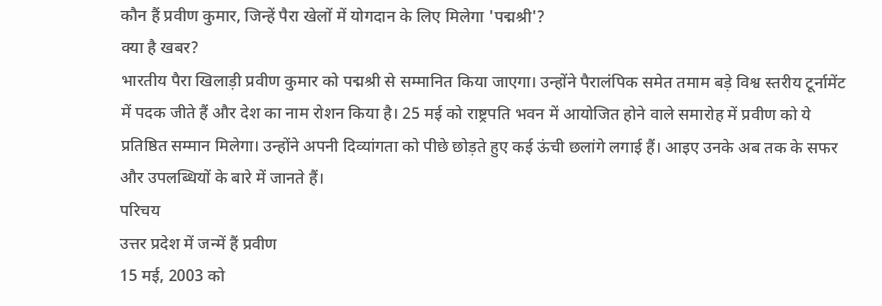कौन हैं प्रवीण कुमार, जिन्हें पैरा खेलों में योगदान के लिए मिलेगा 'पद्मश्री'?
क्या है खबर?
भारतीय पैरा खिलाड़ी प्रवीण कुमार को पद्मश्री से सम्मानित किया जाएगा। उन्होंने पैरालंपिक समेत तमाम बड़े विश्व स्तरीय टूर्नामेंट में पदक जीते हैं और देश का नाम रोशन किया है। 25 मई को राष्ट्रपति भवन में आयोजित होने वाले समारोह में प्रवीण को ये प्रतिष्ठित सम्मान मिलेगा। उन्होंने अपनी दिव्यांगता को पीछे छोड़ते हुए कई ऊंची छलांगे लगाई हैं। आइए उनके अब तक के सफर और उपलब्धियों के बारे में जानते हैं।
परिचय
उत्तर प्रदेश में जन्में हैं प्रवीण
15 मई, 2003 को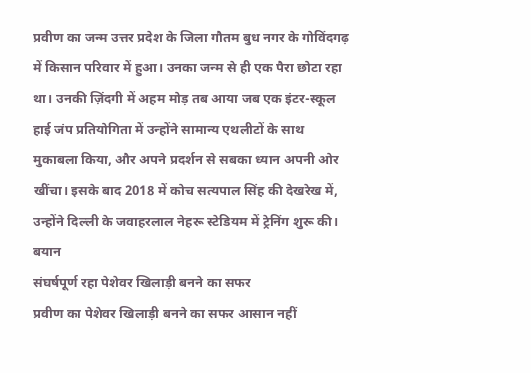प्रवीण का जन्म उत्तर प्रदेश के जिला गौतम बुध नगर के गोविंदगढ़ में किसान परिवार में हुआ। उनका जन्म से ही एक पैरा छोटा रहा था। उनकी ज़िंदगी में अहम मोड़ तब आया जब एक इंटर-स्कूल हाई जंप प्रतियोगिता में उन्होंने सामान्य एथलीटों के साथ मुकाबला किया, और अपने प्रदर्शन से सबका ध्यान अपनी ओर खींचा। इसके बाद 2018 में कोच सत्यपाल सिंह की देखरेख में, उन्होंने दिल्ली के जवाहरलाल नेहरू स्टेडियम में ट्रेनिंग शुरू की।
बयान
संघर्षपूर्ण रहा पेशेवर खिलाड़ी बनने का सफर
प्रवीण का पेशेवर खिलाड़ी बनने का सफर आसान नहीं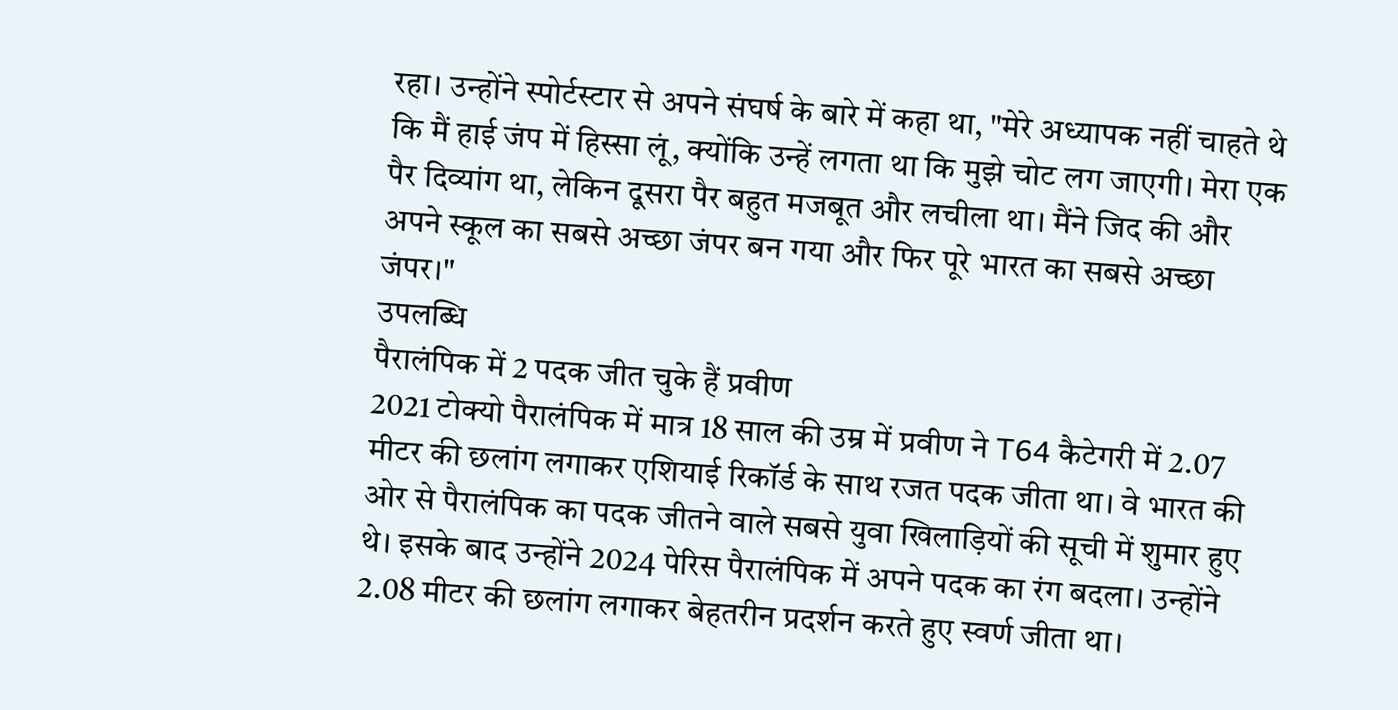रहा। उन्होंने स्पोर्टस्टार से अपने संघर्ष के बारे में कहा था, "मेरे अध्यापक नहीं चाहते थे कि मैं हाई जंप में हिस्सा लूं, क्योंकि उन्हें लगता था कि मुझे चोट लग जाएगी। मेरा एक पैर दिव्यांग था, लेकिन दूसरा पैर बहुत मजबूत और लचीला था। मैंने जिद की और अपने स्कूल का सबसे अच्छा जंपर बन गया और फिर पूरे भारत का सबसे अच्छा जंपर।"
उपलब्धि
पैरालंपिक में 2 पदक जीत चुके हैं प्रवीण
2021 टोक्यो पैरालंपिक में मात्र 18 साल की उम्र में प्रवीण ने T64 कैटेगरी में 2.07 मीटर की छलांग लगाकर एशियाई रिकॉर्ड के साथ रजत पदक जीता था। वे भारत की ओर से पैरालंपिक का पदक जीतने वाले सबसे युवा खिलाड़ियों की सूची में शुमार हुए थे। इसके बाद उन्होंने 2024 पेरिस पैरालंपिक में अपने पदक का रंग बदला। उन्होंने 2.08 मीटर की छलांग लगाकर बेहतरीन प्रदर्शन करते हुए स्वर्ण जीता था।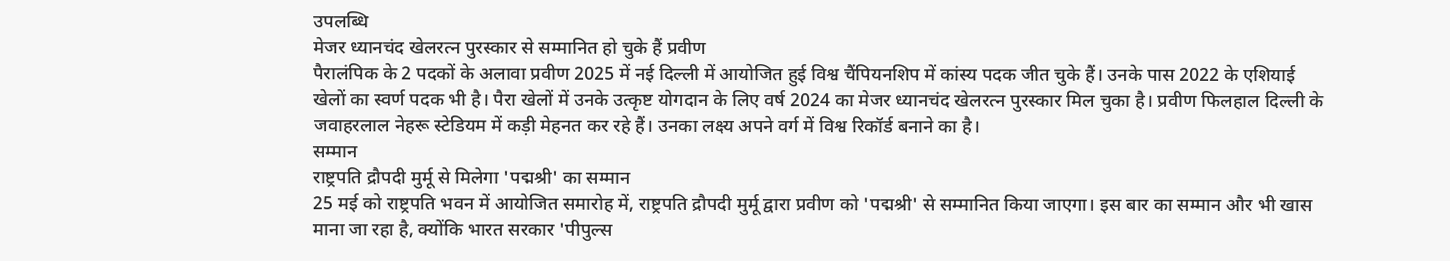उपलब्धि
मेजर ध्यानचंद खेलरत्न पुरस्कार से सम्मानित हो चुके हैं प्रवीण
पैरालंपिक के 2 पदकों के अलावा प्रवीण 2025 में नई दिल्ली में आयोजित हुई विश्व चैंपियनशिप में कांस्य पदक जीत चुके हैं। उनके पास 2022 के एशियाई खेलों का स्वर्ण पदक भी है। पैरा खेलों में उनके उत्कृष्ट योगदान के लिए वर्ष 2024 का मेजर ध्यानचंद खेलरत्न पुरस्कार मिल चुका है। प्रवीण फिलहाल दिल्ली के जवाहरलाल नेहरू स्टेडियम में कड़ी मेहनत कर रहे हैं। उनका लक्ष्य अपने वर्ग में विश्व रिकॉर्ड बनाने का है।
सम्मान
राष्ट्रपति द्रौपदी मुर्मू से मिलेगा 'पद्मश्री' का सम्मान
25 मई को राष्ट्रपति भवन में आयोजित समारोह में, राष्ट्रपति द्रौपदी मुर्मू द्वारा प्रवीण को 'पद्मश्री' से सम्मानित किया जाएगा। इस बार का सम्मान और भी खास माना जा रहा है, क्योंकि भारत सरकार 'पीपुल्स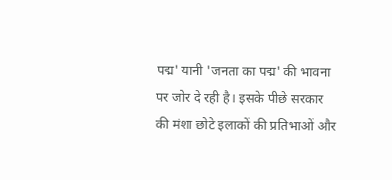पद्म' यानी 'जनता का पद्म' की भावना पर जोर दे रही है। इसके पीछे सरकार की मंशा छोटे इलाकों की प्रतिभाओं और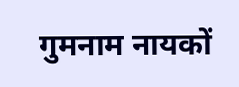गुमनाम नायकों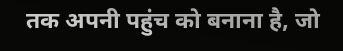तक अपनी पहुंच को बनाना है, जो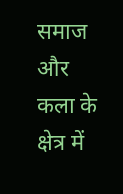समाज और कला के क्षेत्र में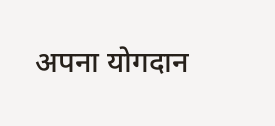अपना योगदान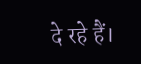दे रहे हैं।